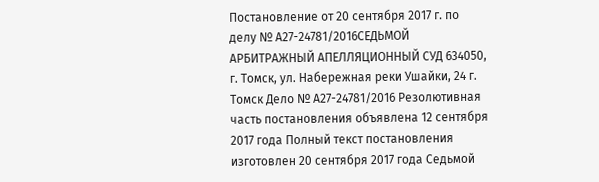Постановление от 20 сентября 2017 г. по делу № А27-24781/2016СЕДЬМОЙ АРБИТРАЖНЫЙ АПЕЛЛЯЦИОННЫЙ СУД 634050, г. Томск, ул. Набережная реки Ушайки, 24 г. Томск Дело № А27-24781/2016 Резолютивная часть постановления объявлена 12 сентября 2017 года Полный текст постановления изготовлен 20 сентября 2017 года Седьмой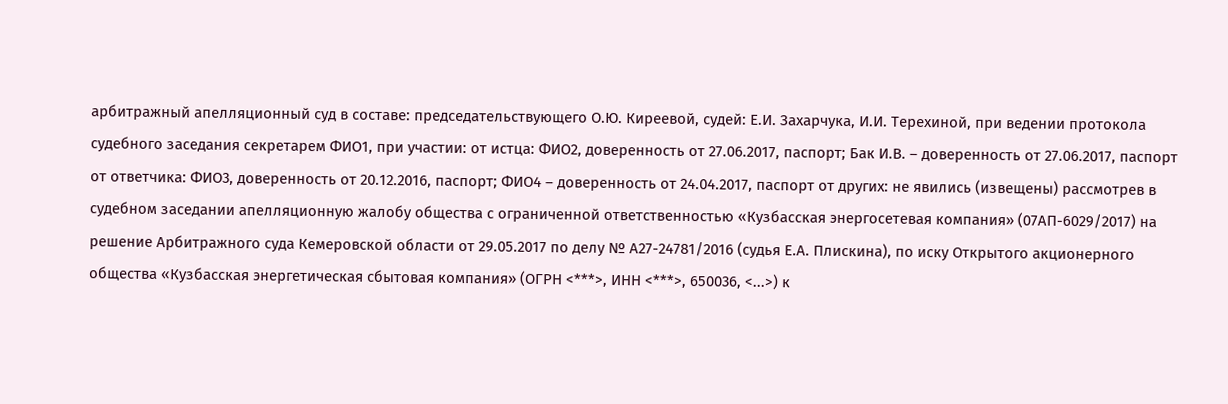арбитражный апелляционный суд в составе: председательствующего О.Ю. Киреевой, судей: Е.И. Захарчука, И.И. Терехиной, при ведении протокола судебного заседания секретарем ФИО1, при участии: от истца: ФИО2, доверенность от 27.06.2017, паспорт; Бак И.В. – доверенность от 27.06.2017, паспорт от ответчика: ФИО3, доверенность от 20.12.2016, паспорт; ФИО4 – доверенность от 24.04.2017, паспорт от других: не явились (извещены) рассмотрев в судебном заседании апелляционную жалобу общества с ограниченной ответственностью «Кузбасская энергосетевая компания» (07АП-6029/2017) на решение Арбитражного суда Кемеровской области от 29.05.2017 по делу № А27-24781/2016 (судья Е.А. Плискина), по иску Открытого акционерного общества «Кузбасская энергетическая сбытовая компания» (ОГРН <***>, ИНН <***>, 650036, <...>) к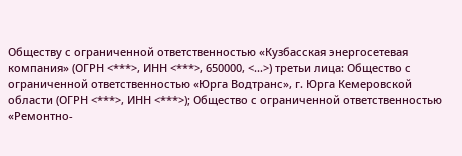Обществу с ограниченной ответственностью «Кузбасская энергосетевая компания» (ОГРН <***>, ИНН <***>, 650000, <...>) третьи лица: Общество с ограниченной ответственностью «Юрга Водтранс», г. Юрга Кемеровской области (ОГРН <***>, ИНН <***>); Общество с ограниченной ответственностью «Ремонтно-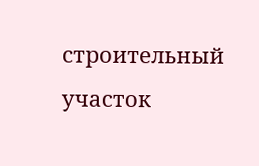строительный участок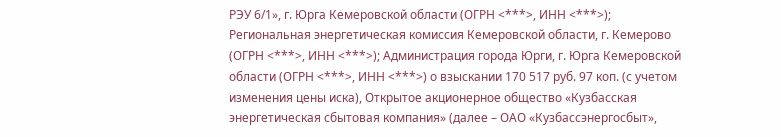РЭУ 6/1», г. Юрга Кемеровской области (ОГРН <***>, ИНН <***>); Региональная энергетическая комиссия Кемеровской области, г. Кемерово (ОГРН <***>, ИНН <***>); Администрация города Юрги, г. Юрга Кемеровской области (ОГРН <***>, ИНН <***>) о взыскании 170 517 руб. 97 коп. (с учетом изменения цены иска), Открытое акционерное общество «Кузбасская энергетическая сбытовая компания» (далее – ОАО «Кузбассэнергосбыт»,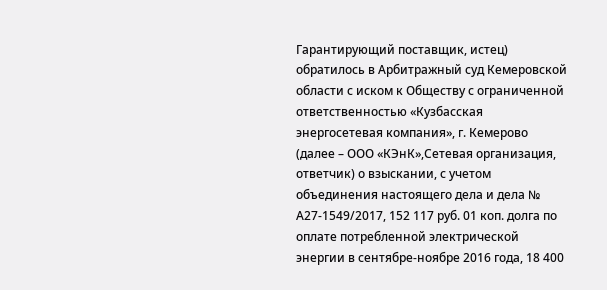Гарантирующий поставщик, истец) обратилось в Арбитражный суд Кемеровской области с иском к Обществу с ограниченной ответственностью «Кузбасская энергосетевая компания», г. Кемерово (далее – ООО «КЭнК»,Сетевая организация, ответчик) о взыскании, с учетом объединения настоящего дела и дела № А27-1549/2017, 152 117 руб. 01 коп. долга по оплате потребленной электрической энергии в сентябре-ноябре 2016 года, 18 400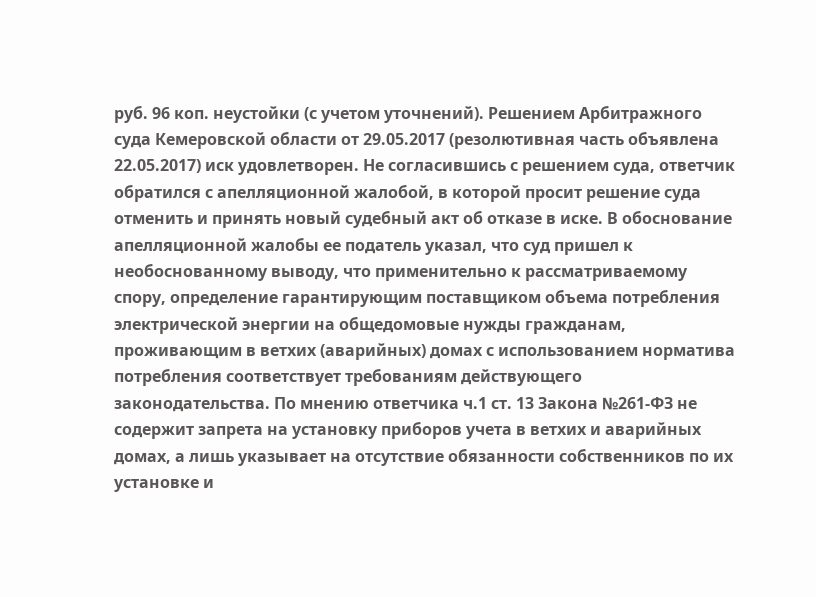руб. 96 коп. неустойки (с учетом уточнений). Решением Арбитражного суда Кемеровской области от 29.05.2017 (резолютивная часть объявлена 22.05.2017) иск удовлетворен. Не согласившись с решением суда, ответчик обратился с апелляционной жалобой, в которой просит решение суда отменить и принять новый судебный акт об отказе в иске. В обоснование апелляционной жалобы ее податель указал, что суд пришел к необоснованному выводу, что применительно к рассматриваемому спору, определение гарантирующим поставщиком объема потребления электрической энергии на общедомовые нужды гражданам, проживающим в ветхих (аварийных) домах с использованием норматива потребления соответствует требованиям действующего законодательства. По мнению ответчика ч.1 ст. 13 Закона №261-ФЗ не содержит запрета на установку приборов учета в ветхих и аварийных домах, а лишь указывает на отсутствие обязанности собственников по их установке и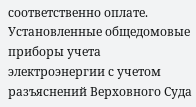соответственно оплате. Установленные общедомовые приборы учета электроэнергии с учетом разъяснений Верховного Суда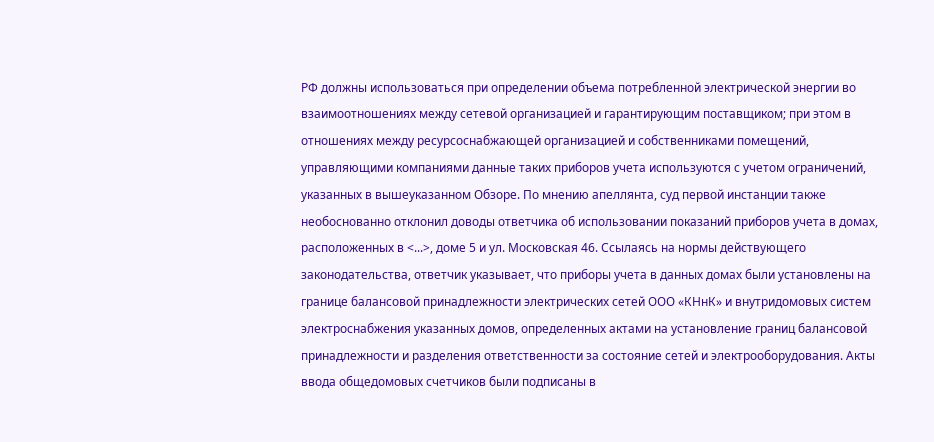РФ должны использоваться при определении объема потребленной электрической энергии во взаимоотношениях между сетевой организацией и гарантирующим поставщиком; при этом в отношениях между ресурсоснабжающей организацией и собственниками помещений, управляющими компаниями данные таких приборов учета используются с учетом ограничений, указанных в вышеуказанном Обзоре. По мнению апеллянта, суд первой инстанции также необоснованно отклонил доводы ответчика об использовании показаний приборов учета в домах, расположенных в <...>, доме 5 и ул. Московская 46. Ссылаясь на нормы действующего законодательства, ответчик указывает, что приборы учета в данных домах были установлены на границе балансовой принадлежности электрических сетей ООО «КНнК» и внутридомовых систем электроснабжения указанных домов, определенных актами на установление границ балансовой принадлежности и разделения ответственности за состояние сетей и электрооборудования. Акты ввода общедомовых счетчиков были подписаны в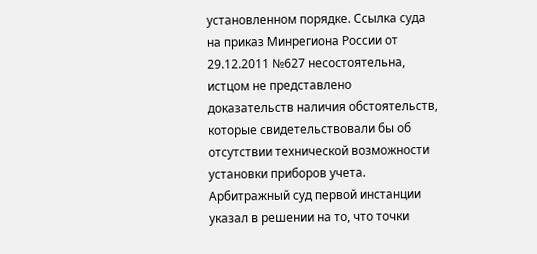установленном порядке. Ссылка суда на приказ Минрегиона России от 29.12.2011 №627 несостоятельна, истцом не представлено доказательств наличия обстоятельств, которые свидетельствовали бы об отсутствии технической возможности установки приборов учета. Арбитражный суд первой инстанции указал в решении на то, что точки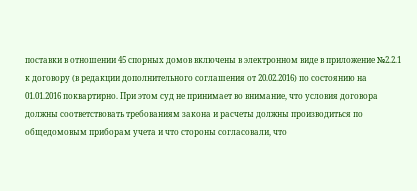поставки в отношении 45 спорных домов включены в электронном виде в приложение №2.2.1 к договору (в редакции дополнительного соглашения от 20.02.2016) по состоянию на 01.01.2016 поквартирно. При этом суд не принимает во внимание, что условия договора должны соответствовать требованиям закона и расчеты должны производиться по общедомовым приборам учета и что стороны согласовали, что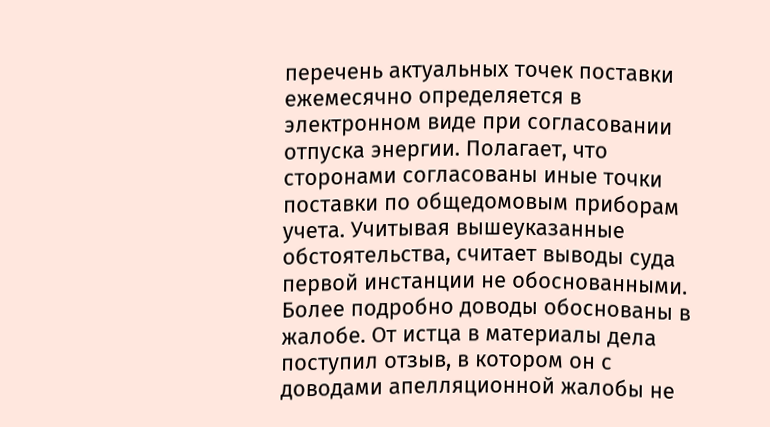перечень актуальных точек поставки ежемесячно определяется в электронном виде при согласовании отпуска энергии. Полагает, что сторонами согласованы иные точки поставки по общедомовым приборам учета. Учитывая вышеуказанные обстоятельства, считает выводы суда первой инстанции не обоснованными. Более подробно доводы обоснованы в жалобе. От истца в материалы дела поступил отзыв, в котором он с доводами апелляционной жалобы не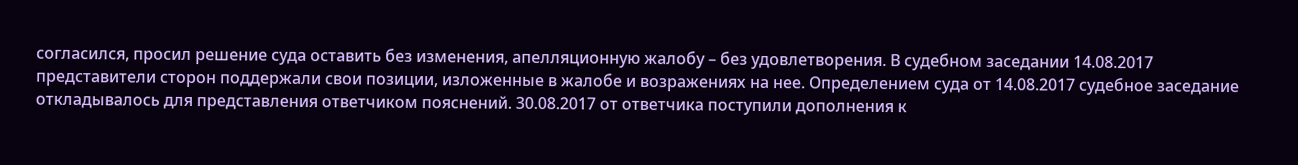согласился, просил решение суда оставить без изменения, апелляционную жалобу – без удовлетворения. В судебном заседании 14.08.2017 представители сторон поддержали свои позиции, изложенные в жалобе и возражениях на нее. Определением суда от 14.08.2017 судебное заседание откладывалось для представления ответчиком пояснений. 30.08.2017 от ответчика поступили дополнения к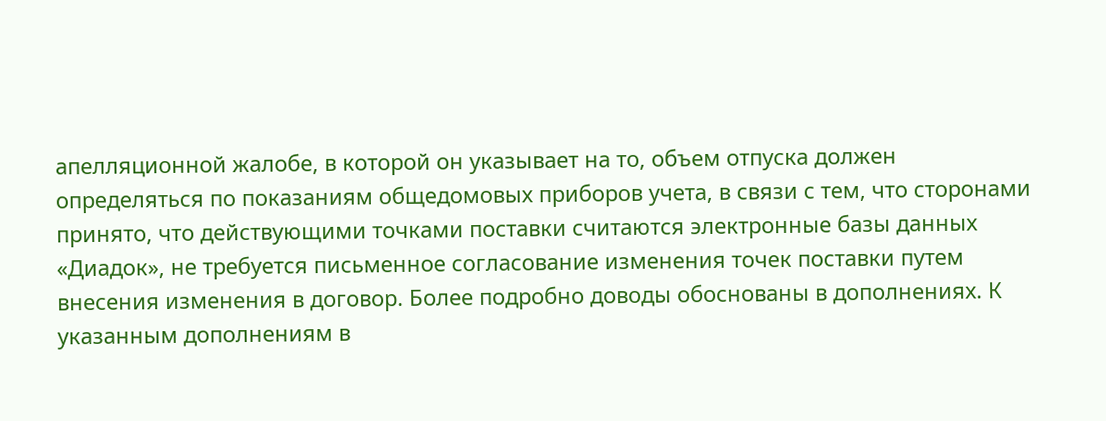апелляционной жалобе, в которой он указывает на то, объем отпуска должен определяться по показаниям общедомовых приборов учета, в связи с тем, что сторонами принято, что действующими точками поставки считаются электронные базы данных «Диадок», не требуется письменное согласование изменения точек поставки путем внесения изменения в договор. Более подробно доводы обоснованы в дополнениях. К указанным дополнениям в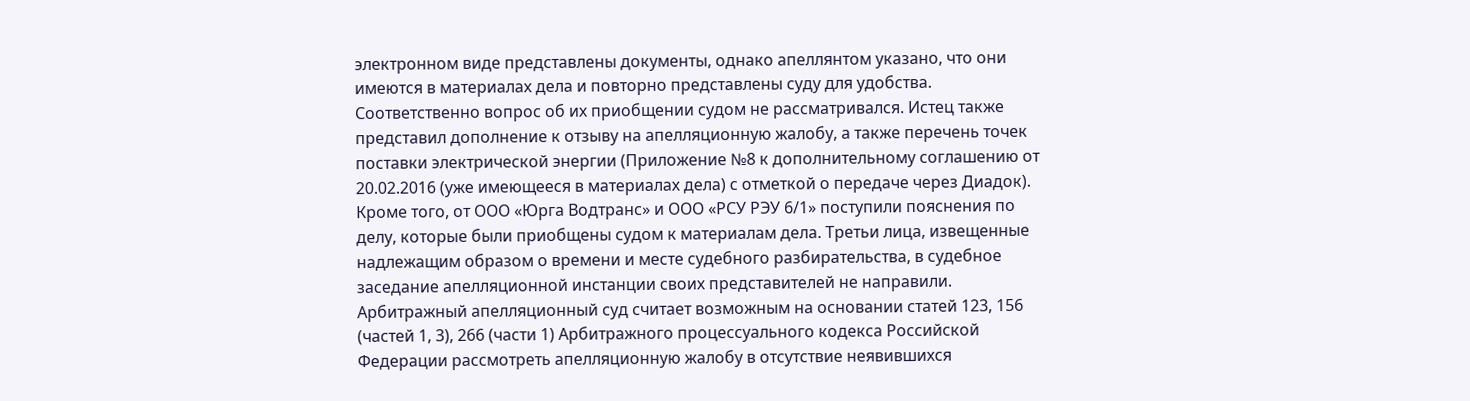электронном виде представлены документы, однако апеллянтом указано, что они имеются в материалах дела и повторно представлены суду для удобства. Соответственно вопрос об их приобщении судом не рассматривался. Истец также представил дополнение к отзыву на апелляционную жалобу, а также перечень точек поставки электрической энергии (Приложение №8 к дополнительному соглашению от 20.02.2016 (уже имеющееся в материалах дела) с отметкой о передаче через Диадок). Кроме того, от ООО «Юрга Водтранс» и ООО «РСУ РЭУ 6/1» поступили пояснения по делу, которые были приобщены судом к материалам дела. Третьи лица, извещенные надлежащим образом о времени и месте судебного разбирательства, в судебное заседание апелляционной инстанции своих представителей не направили. Арбитражный апелляционный суд считает возможным на основании статей 123, 156 (частей 1, 3), 266 (части 1) Арбитражного процессуального кодекса Российской Федерации рассмотреть апелляционную жалобу в отсутствие неявившихся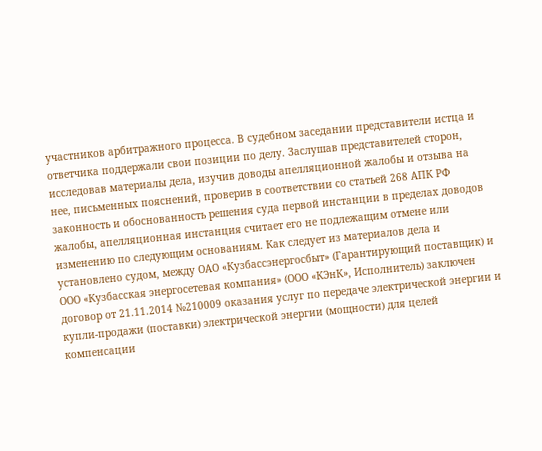участников арбитражного процесса. В судебном заседании представители истца и ответчика поддержали свои позиции по делу. Заслушав представителей сторон, исследовав материалы дела, изучив доводы апелляционной жалобы и отзыва на нее, письменных пояснений, проверив в соответствии со статьей 268 АПК РФ законность и обоснованность решения суда первой инстанции в пределах доводов жалобы, апелляционная инстанция считает его не подлежащим отмене или изменению по следующим основаниям. Как следует из материалов дела и установлено судом, между ОАО «Кузбассэнергосбыт» (Гарантирующий поставщик) и ООО «Кузбасская энергосетевая компания» (ООО «КЭнК», Исполнитель) заключен договор от 21.11.2014 №210009 оказания услуг по передаче электрической энергии и купли-продажи (поставки) электрической энергии (мощности) для целей компенсации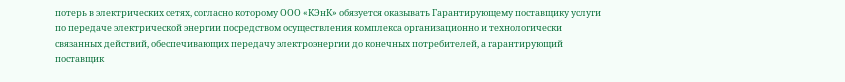потерь в электрических сетях, согласно которому ООО «КЭнК» обязуется оказывать Гарантирующему поставщику услуги по передаче электрической энергии посредством осуществления комплекса организационно и технологически связанных действий, обеспечивающих передачу электроэнергии до конечных потребителей, а гарантирующий поставщик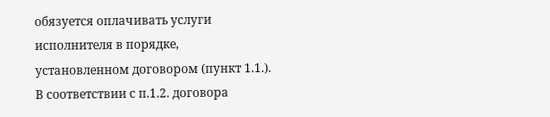обязуется оплачивать услуги исполнителя в порядке, установленном договором (пункт 1.1.). В соответствии с п.1.2. договора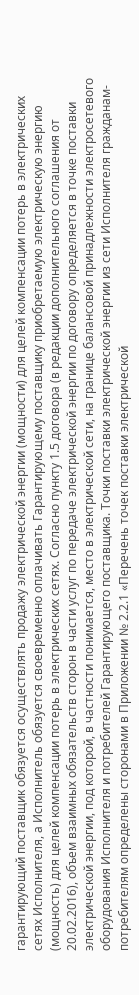гарантирующий поставщик обязуется осуществлять продажу электрической энергии (мощности) для целей компенсации потерь в электрических сетях Исполнителя, а Исполнитель обязуется своевременно оплачивать Гарантирующему поставщику приобретаемую электрическую энергию (мощность) для целей компенсации потерь в электрических сетях. Согласно пункту 1.5 договора (в редакции дополнительного соглашения от 20.02.2016), объем взаимных обязательств сторон в части услуг по передаче электрической энергии по договору определяется в точке поставки электрической энергии, под которой, в частности понимается, место в электрической сети, на границе балансовой принадлежности электросетевого оборудования Исполнителя и потребителей Гарантирующего поставщика. Точки поставки электрической энергии из сети Исполнителя гражданам-потребителям определены сторонами в Приложении № 2.2.1 «Перечень точек поставки электрической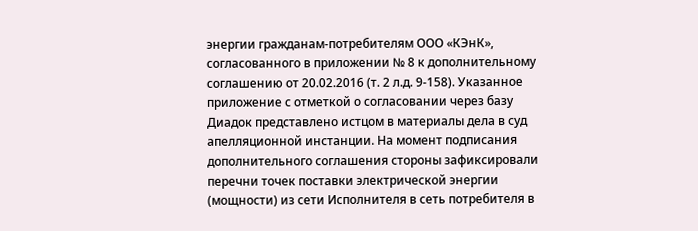энергии гражданам-потребителям ООО «КЭнК», согласованного в приложении № 8 к дополнительному соглашению от 20.02.2016 (т. 2 л.д. 9-158). Указанное приложение с отметкой о согласовании через базу Диадок представлено истцом в материалы дела в суд апелляционной инстанции. На момент подписания дополнительного соглашения стороны зафиксировали перечни точек поставки электрической энергии (мощности) из сети Исполнителя в сеть потребителя в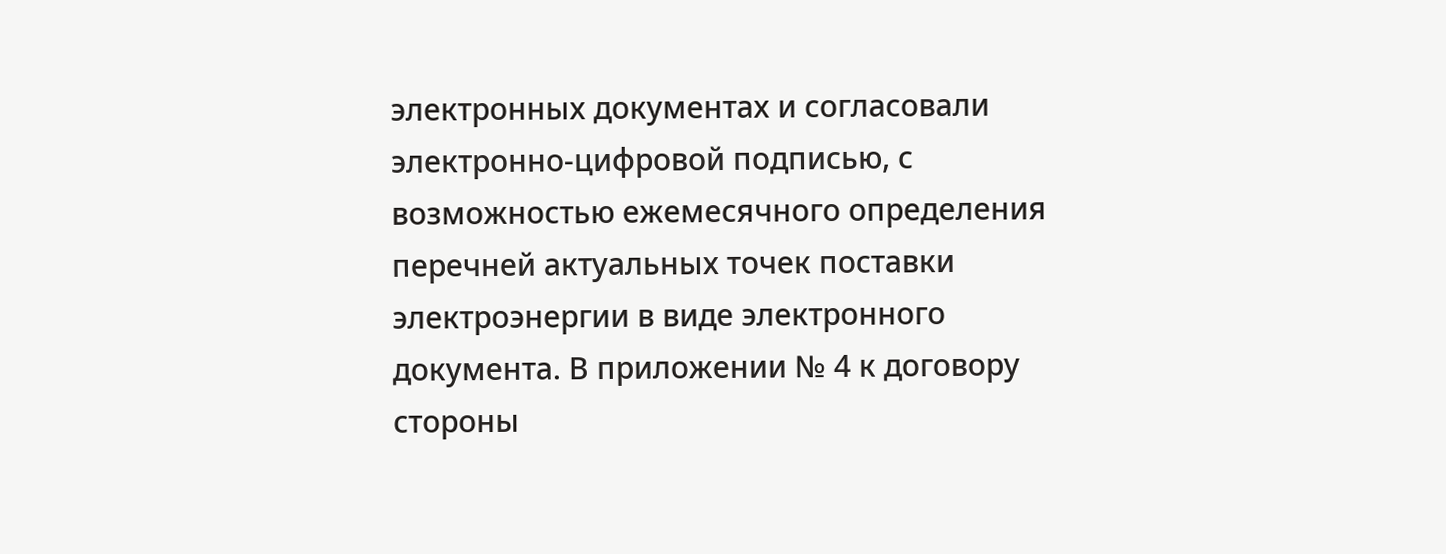электронных документах и согласовали электронно-цифровой подписью, с возможностью ежемесячного определения перечней актуальных точек поставки электроэнергии в виде электронного документа. В приложении № 4 к договору стороны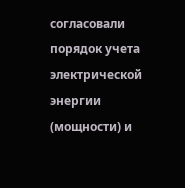согласовали порядок учета электрической энергии (мощности) и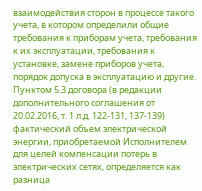взаимодействия сторон в процессе такого учета, в котором определили общие требования к приборам учета, требования к их эксплуатации, требования к установке, замене приборов учета, порядок допуска в эксплуатацию и другие. Пунктом 5.3 договора (в редакции дополнительного соглашения от 20.02.2016, т. 1 л.д. 122-131, 137-139) фактический объем электрической энергии, приобретаемой Исполнителем для целей компенсации потерь в электрических сетях, определяется как разница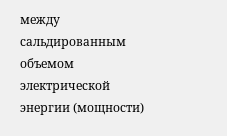между сальдированным объемом электрической энергии (мощности)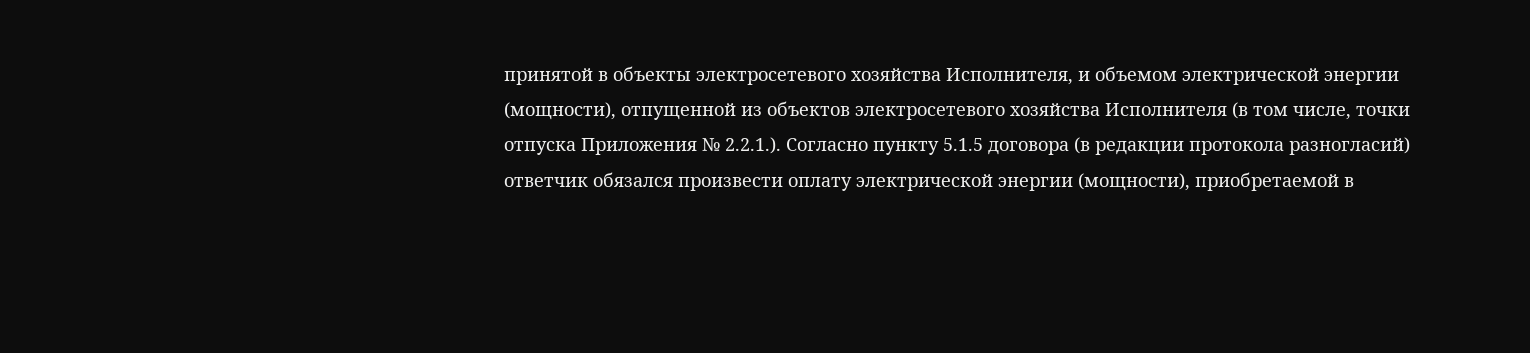принятой в объекты электросетевого хозяйства Исполнителя, и объемом электрической энергии (мощности), отпущенной из объектов электросетевого хозяйства Исполнителя (в том числе, точки отпуска Приложения № 2.2.1.). Согласно пункту 5.1.5 договора (в редакции протокола разногласий) ответчик обязался произвести оплату электрической энергии (мощности), приобретаемой в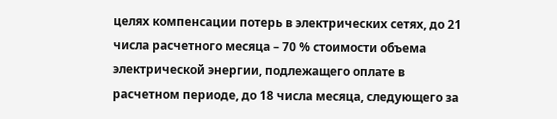целях компенсации потерь в электрических сетях, до 21 числа расчетного месяца – 70 % стоимости объема электрической энергии, подлежащего оплате в расчетном периоде, до 18 числа месяца, следующего за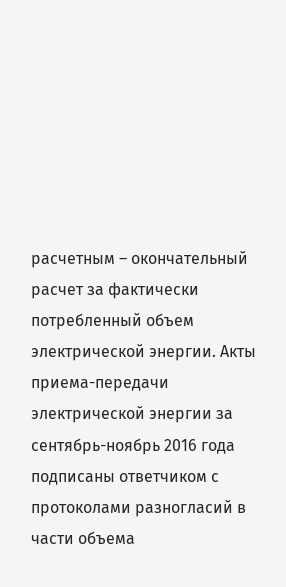расчетным – окончательный расчет за фактически потребленный объем электрической энергии. Акты приема-передачи электрической энергии за сентябрь-ноябрь 2016 года подписаны ответчиком с протоколами разногласий в части объема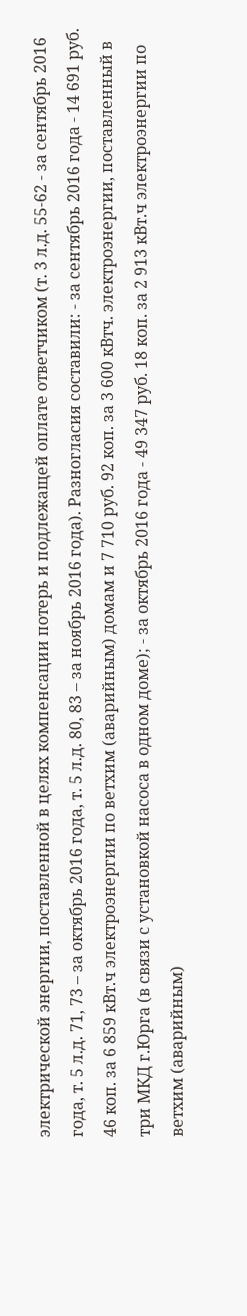электрической энергии, поставленной в целях компенсации потерь и подлежащей оплате ответчиком (т. 3 л.д. 55-62 - за сентябрь 2016 года, т. 5 л.д. 71, 73 – за октябрь 2016 года, т. 5 л.д. 80, 83 – за ноябрь 2016 года). Разногласия составили: - за сентябрь 2016 года - 14 691 руб. 46 коп. за 6 859 кВт.ч электроэнергии по ветхим (аварийным) домам и 7 710 руб. 92 коп. за 3 600 кВтч. электроэнергии, поставленный в три МКД г.Юрга (в связи с установкой насоса в одном доме); - за октябрь 2016 года - 49 347 руб. 18 коп. за 2 913 кВт.ч электроэнергии по ветхим (аварийным)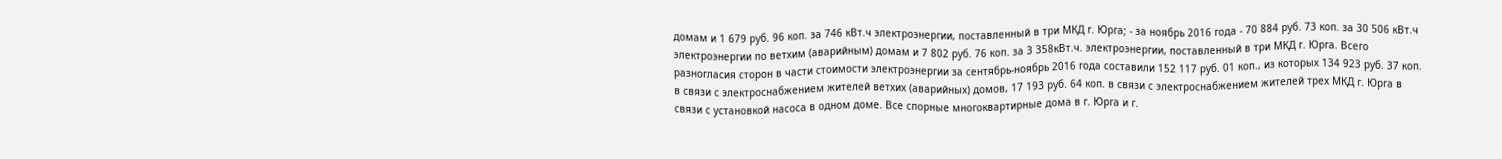домам и 1 679 руб. 96 коп. за 746 кВт.ч электроэнергии, поставленный в три МКД г. Юрга; - за ноябрь 2016 года - 70 884 руб. 73 коп. за 30 506 кВт.ч электроэнергии по ветхим (аварийным) домам и 7 802 руб. 76 коп. за 3 358кВт.ч. электроэнергии, поставленный в три МКД г. Юрга. Всего разногласия сторон в части стоимости электроэнергии за сентябрь-ноябрь 2016 года составили 152 117 руб. 01 коп., из которых 134 923 руб. 37 коп. в связи с электроснабжением жителей ветхих (аварийных) домов, 17 193 руб. 64 коп. в связи с электроснабжением жителей трех МКД г. Юрга в связи с установкой насоса в одном доме. Все спорные многоквартирные дома в г. Юрга и г.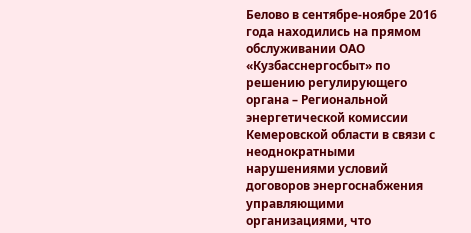Белово в сентябре-ноябре 2016 года находились на прямом обслуживании ОАО «Кузбасснергосбыт» по решению регулирующего органа – Региональной энергетической комиссии Кемеровской области в связи с неоднократными нарушениями условий договоров энергоснабжения управляющими организациями, что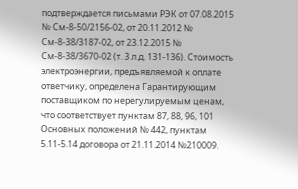подтверждается письмами РЭК от 07.08.2015 № См-8-50/2156-02, от 20.11.2012 № См-8-38/3187-02, от 23.12.2015 № См-8-38/3670-02 (т. 3 л.д. 131-136). Стоимость электроэнергии, предъявляемой к оплате ответчику, определена Гарантирующим поставщиком по нерегулируемым ценам, что соответствует пунктам 87, 88, 96, 101 Основных положений № 442, пунктам 5.11-5.14 договора от 21.11.2014 №210009.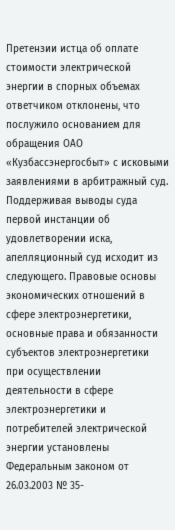Претензии истца об оплате стоимости электрической энергии в спорных объемах ответчиком отклонены, что послужило основанием для обращения ОАО «Кузбассэнергосбыт» с исковыми заявлениями в арбитражный суд. Поддерживая выводы суда первой инстанции об удовлетворении иска, апелляционный суд исходит из следующего. Правовые основы экономических отношений в сфере электроэнергетики, основные права и обязанности субъектов электроэнергетики при осуществлении деятельности в сфере электроэнергетики и потребителей электрической энергии установлены Федеральным законом от 26.03.2003 № 35-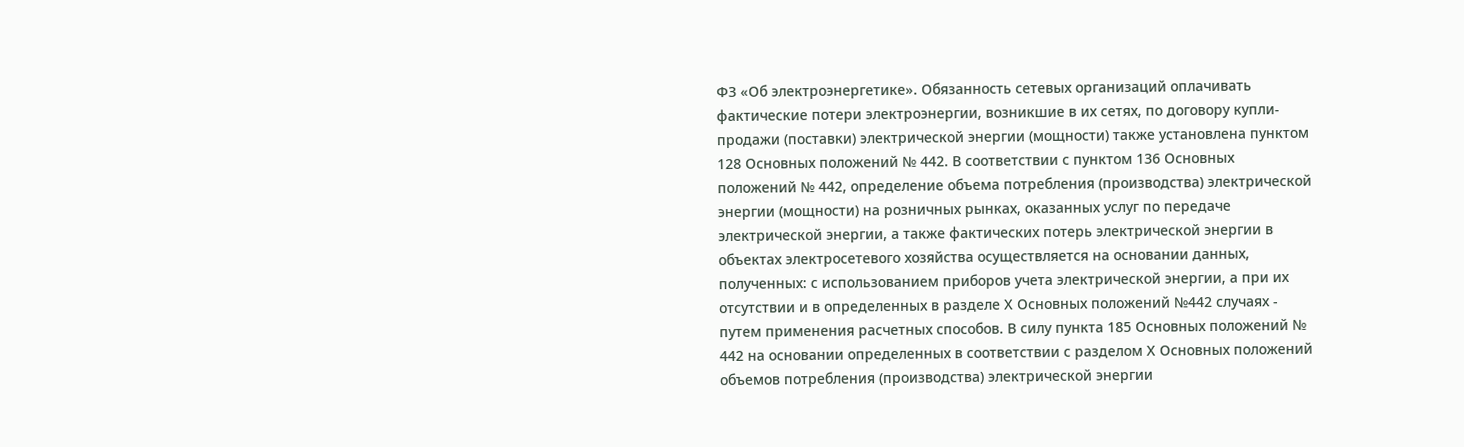ФЗ «Об электроэнергетике». Обязанность сетевых организаций оплачивать фактические потери электроэнергии, возникшие в их сетях, по договору купли-продажи (поставки) электрической энергии (мощности) также установлена пунктом 128 Основных положений № 442. В соответствии с пунктом 136 Основных положений № 442, определение объема потребления (производства) электрической энергии (мощности) на розничных рынках, оказанных услуг по передаче электрической энергии, а также фактических потерь электрической энергии в объектах электросетевого хозяйства осуществляется на основании данных, полученных: с использованием приборов учета электрической энергии, а при их отсутствии и в определенных в разделе Х Основных положений №442 случаях - путем применения расчетных способов. В силу пункта 185 Основных положений № 442 на основании определенных в соответствии с разделом Х Основных положений объемов потребления (производства) электрической энергии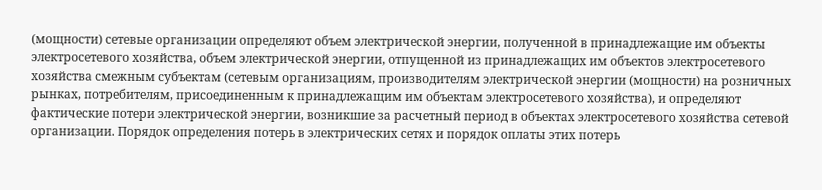(мощности) сетевые организации определяют объем электрической энергии, полученной в принадлежащие им объекты электросетевого хозяйства, объем электрической энергии, отпущенной из принадлежащих им объектов электросетевого хозяйства смежным субъектам (сетевым организациям, производителям электрической энергии (мощности) на розничных рынках, потребителям, присоединенным к принадлежащим им объектам электросетевого хозяйства), и определяют фактические потери электрической энергии, возникшие за расчетный период в объектах электросетевого хозяйства сетевой организации. Порядок определения потерь в электрических сетях и порядок оплаты этих потерь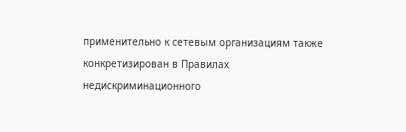применительно к сетевым организациям также конкретизирован в Правилах недискриминационного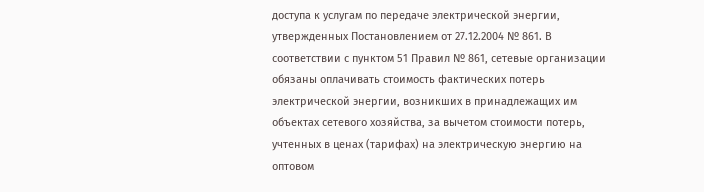доступа к услугам по передаче электрической энергии, утвержденных Постановлением от 27.12.2004 № 861. В соответствии с пунктом 51 Правил № 861, сетевые организации обязаны оплачивать стоимость фактических потерь электрической энергии, возникших в принадлежащих им объектах сетевого хозяйства, за вычетом стоимости потерь, учтенных в ценах (тарифах) на электрическую энергию на оптовом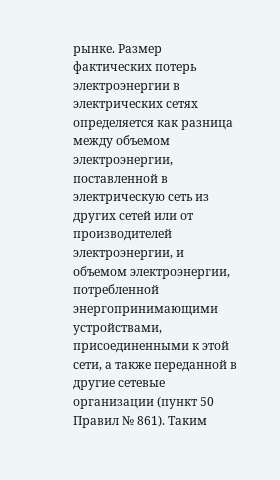рынке. Размер фактических потерь электроэнергии в электрических сетях определяется как разница между объемом электроэнергии, поставленной в электрическую сеть из других сетей или от производителей электроэнергии, и объемом электроэнергии, потребленной энергопринимающими устройствами, присоединенными к этой сети, а также переданной в другие сетевые организации (пункт 50 Правил № 861). Таким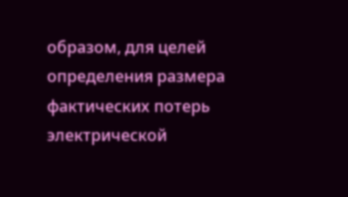образом, для целей определения размера фактических потерь электрической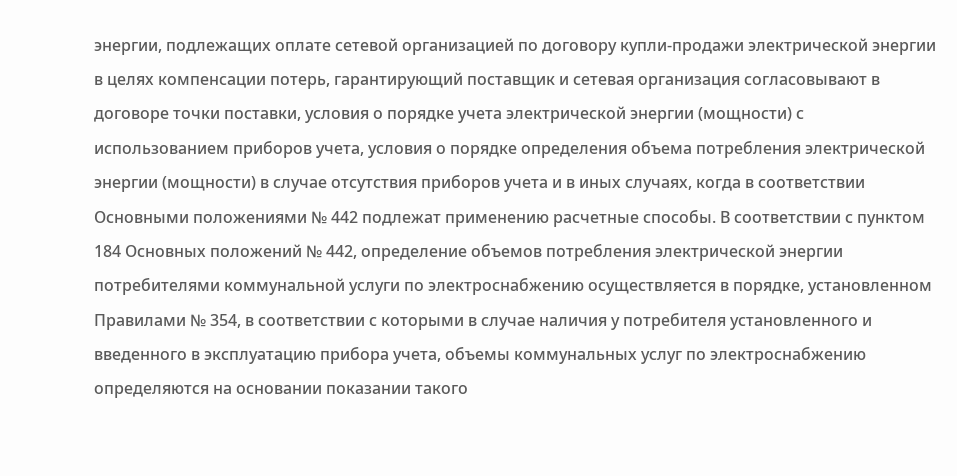энергии, подлежащих оплате сетевой организацией по договору купли-продажи электрической энергии в целях компенсации потерь, гарантирующий поставщик и сетевая организация согласовывают в договоре точки поставки, условия о порядке учета электрической энергии (мощности) с использованием приборов учета, условия о порядке определения объема потребления электрической энергии (мощности) в случае отсутствия приборов учета и в иных случаях, когда в соответствии Основными положениями № 442 подлежат применению расчетные способы. В соответствии с пунктом 184 Основных положений № 442, определение объемов потребления электрической энергии потребителями коммунальной услуги по электроснабжению осуществляется в порядке, установленном Правилами № 354, в соответствии с которыми в случае наличия у потребителя установленного и введенного в эксплуатацию прибора учета, объемы коммунальных услуг по электроснабжению определяются на основании показании такого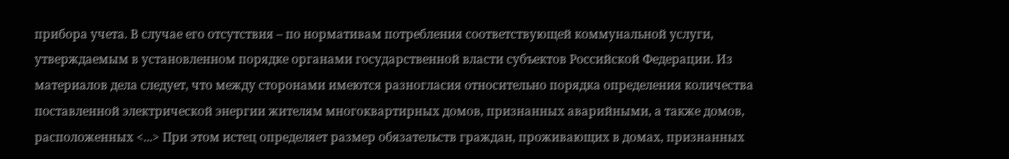прибора учета. В случае его отсутствия – по нормативам потребления соответствующей коммунальной услуги, утверждаемым в установленном порядке органами государственной власти субъектов Российской Федерации. Из материалов дела следует, что между сторонами имеются разногласия относительно порядка определения количества поставленной электрической энергии жителям многоквартирных домов, признанных аварийными, а также домов, расположенных <...> При этом истец определяет размер обязательств граждан, проживающих в домах, признанных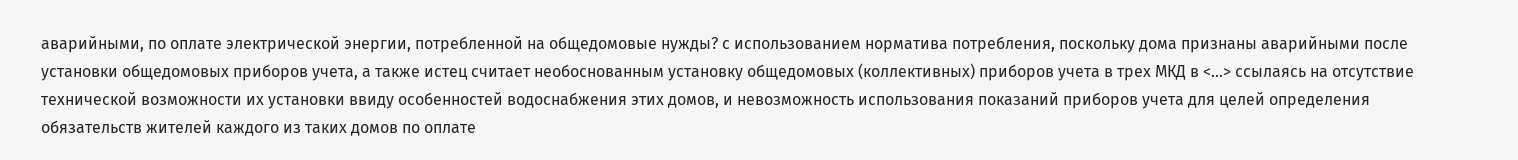аварийными, по оплате электрической энергии, потребленной на общедомовые нужды? с использованием норматива потребления, поскольку дома признаны аварийными после установки общедомовых приборов учета, а также истец считает необоснованным установку общедомовых (коллективных) приборов учета в трех МКД в <...> ссылаясь на отсутствие технической возможности их установки ввиду особенностей водоснабжения этих домов, и невозможность использования показаний приборов учета для целей определения обязательств жителей каждого из таких домов по оплате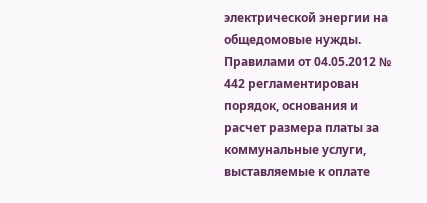электрической энергии на общедомовые нужды. Правилами от 04.05.2012 № 442 регламентирован порядок, основания и расчет размера платы за коммунальные услуги, выставляемые к оплате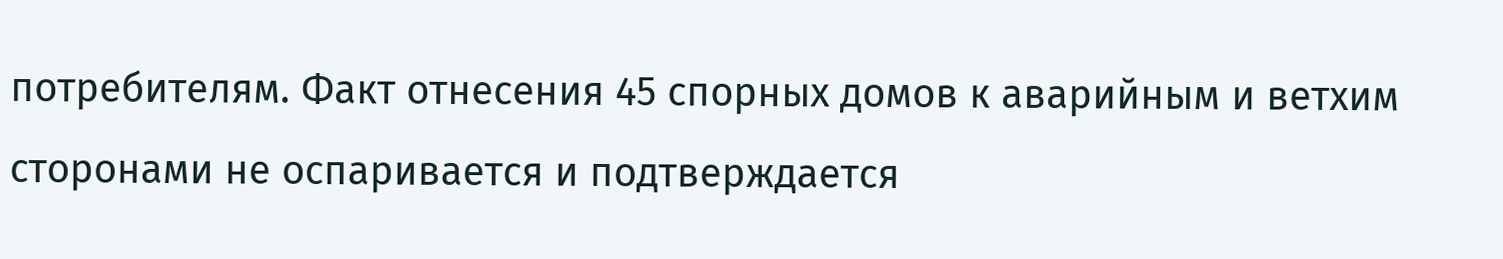потребителям. Факт отнесения 45 спорных домов к аварийным и ветхим сторонами не оспаривается и подтверждается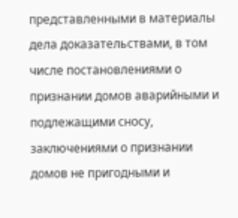представленными в материалы дела доказательствами, в том числе постановлениями о признании домов аварийными и подлежащими сносу, заключениями о признании домов не пригодными и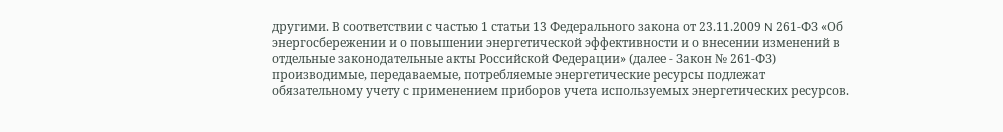другими. В соответствии с частью 1 статьи 13 Федерального закона от 23.11.2009 N 261-ФЗ «Об энергосбережении и о повышении энергетической эффективности и о внесении изменений в отдельные законодательные акты Российской Федерации» (далее - Закон № 261-ФЗ) производимые, передаваемые, потребляемые энергетические ресурсы подлежат обязательному учету с применением приборов учета используемых энергетических ресурсов.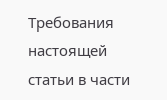Требования настоящей статьи в части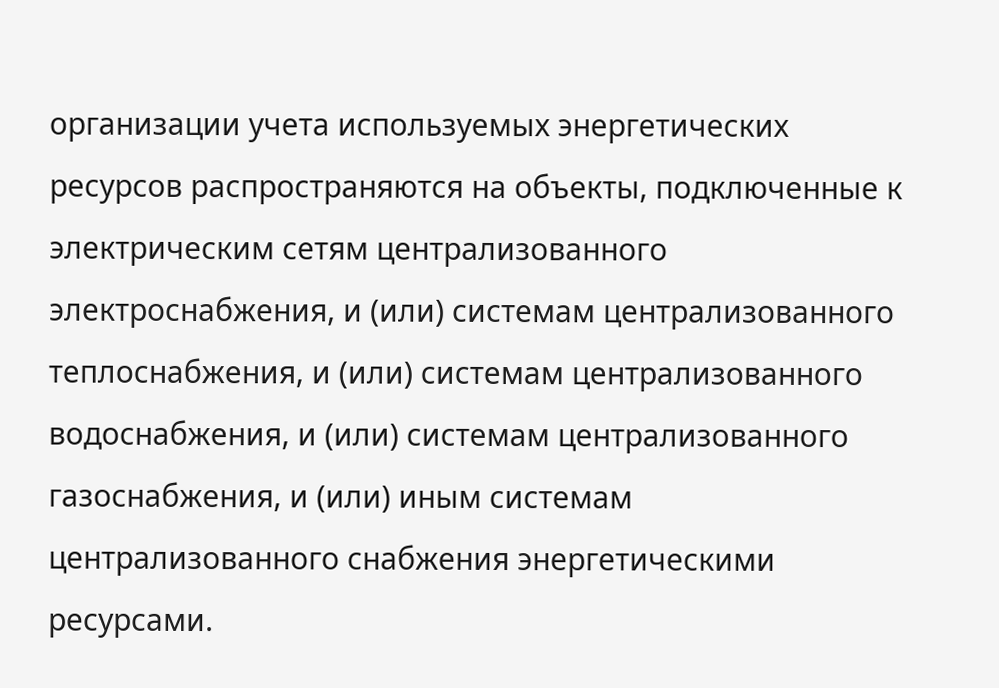организации учета используемых энергетических ресурсов распространяются на объекты, подключенные к электрическим сетям централизованного электроснабжения, и (или) системам централизованного теплоснабжения, и (или) системам централизованного водоснабжения, и (или) системам централизованного газоснабжения, и (или) иным системам централизованного снабжения энергетическими ресурсами.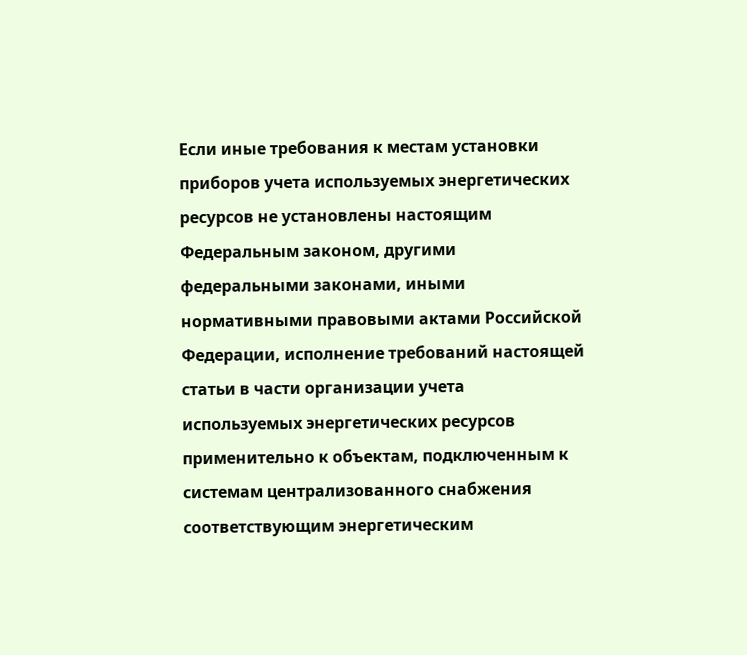Если иные требования к местам установки приборов учета используемых энергетических ресурсов не установлены настоящим Федеральным законом, другими федеральными законами, иными нормативными правовыми актами Российской Федерации, исполнение требований настоящей статьи в части организации учета используемых энергетических ресурсов применительно к объектам, подключенным к системам централизованного снабжения соответствующим энергетическим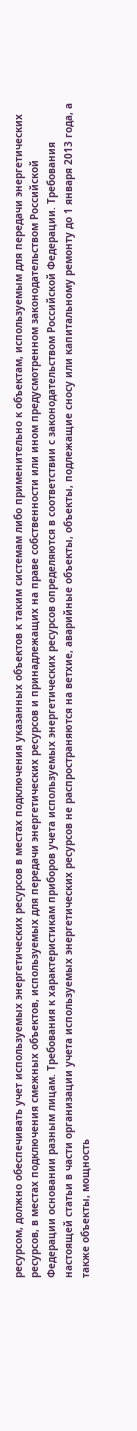ресурсом, должно обеспечивать учет используемых энергетических ресурсов в местах подключения указанных объектов к таким системам либо применительно к объектам, используемым для передачи энергетических ресурсов, в местах подключения смежных объектов, используемых для передачи энергетических ресурсов и принадлежащих на праве собственности или ином предусмотренном законодательством Российской Федерации основании разным лицам. Требования к характеристикам приборов учета используемых энергетических ресурсов определяются в соответствии с законодательством Российской Федерации. Требования настоящей статьи в части организации учета используемых энергетических ресурсов не распространяются на ветхие, аварийные объекты, объекты, подлежащие сносу или капитальному ремонту до 1 января 2013 года, а также объекты, мощность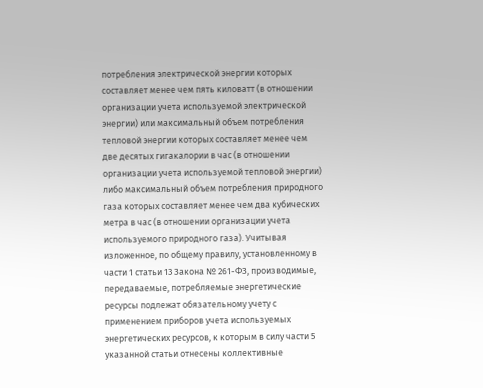потребления электрической энергии которых составляет менее чем пять киловатт (в отношении организации учета используемой электрической энергии) или максимальный объем потребления тепловой энергии которых составляет менее чем две десятых гигакалории в час (в отношении организации учета используемой тепловой энергии) либо максимальный объем потребления природного газа которых составляет менее чем два кубических метра в час (в отношении организации учета используемого природного газа). Учитывая изложенное, по общему правилу, установленному в части 1 статьи 13 Закона № 261-ФЗ, производимые, передаваемые, потребляемые энергетические ресурсы подлежат обязательному учету с применением приборов учета используемых энергетических ресурсов, к которым в силу части 5 указанной статьи отнесены коллективные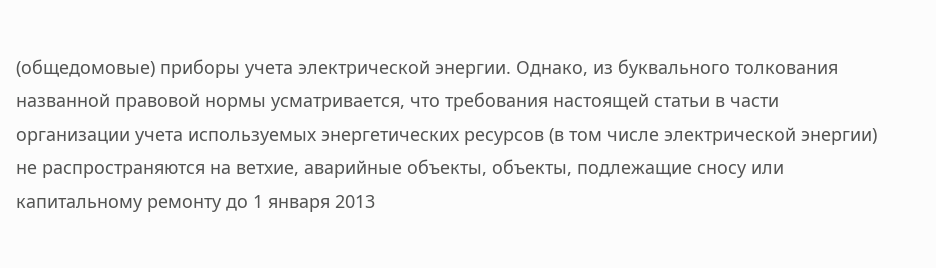(общедомовые) приборы учета электрической энергии. Однако, из буквального толкования названной правовой нормы усматривается, что требования настоящей статьи в части организации учета используемых энергетических ресурсов (в том числе электрической энергии) не распространяются на ветхие, аварийные объекты, объекты, подлежащие сносу или капитальному ремонту до 1 января 2013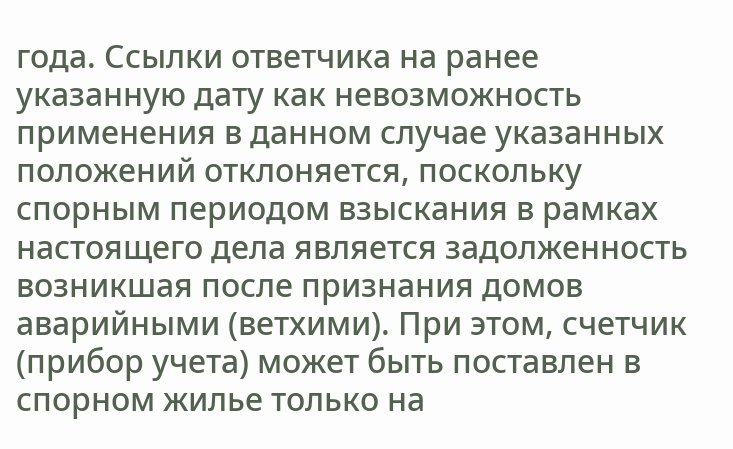года. Ссылки ответчика на ранее указанную дату как невозможность применения в данном случае указанных положений отклоняется, поскольку спорным периодом взыскания в рамках настоящего дела является задолженность возникшая после признания домов аварийными (ветхими). При этом, счетчик (прибор учета) может быть поставлен в спорном жилье только на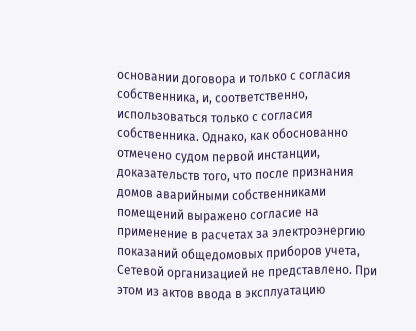основании договора и только с согласия собственника, и, соответственно, использоваться только с согласия собственника. Однако, как обоснованно отмечено судом первой инстанции, доказательств того, что после признания домов аварийными собственниками помещений выражено согласие на применение в расчетах за электроэнергию показаний общедомовых приборов учета, Сетевой организацией не представлено. При этом из актов ввода в эксплуатацию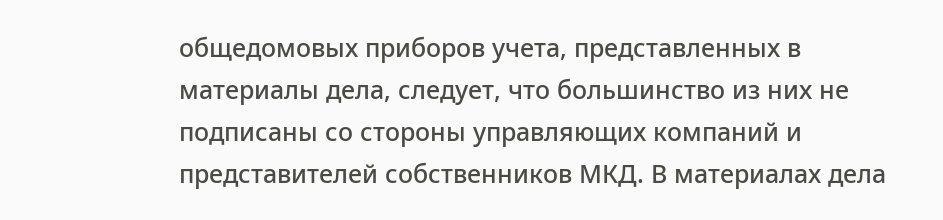общедомовых приборов учета, представленных в материалы дела, следует, что большинство из них не подписаны со стороны управляющих компаний и представителей собственников МКД. В материалах дела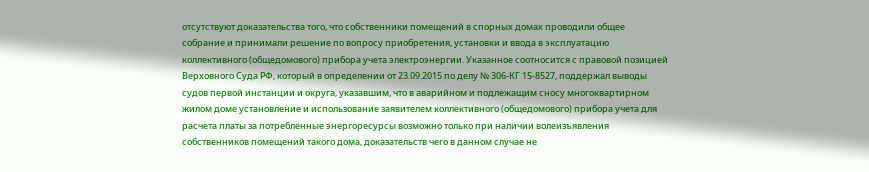отсутствуют доказательства того, что собственники помещений в спорных домах проводили общее собрание и принимали решение по вопросу приобретения, установки и ввода в эксплуатацию коллективного (общедомового) прибора учета электроэнергии. Указанное соотносится с правовой позицией Верховного Суда РФ, который в определении от 23.09.2015 по делу № 306-КГ 15-8527, поддержал выводы судов первой инстанции и округа, указавшим, что в аварийном и подлежащим сносу многоквартирном жилом доме установление и использование заявителем коллективного (общедомового) прибора учета для расчета платы за потребленные энергоресурсы возможно только при наличии волеизъявления собственников помещений такого дома, доказательств чего в данном случае не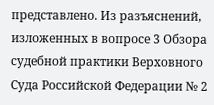представлено. Из разъяснений, изложенных в вопросе 3 Обзора судебной практики Верховного Суда Российской Федерации № 2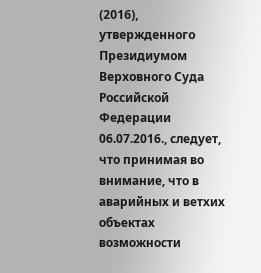(2016), утвержденного Президиумом Верховного Суда Российской Федерации 06.07.2016., следует, что принимая во внимание, что в аварийных и ветхих объектах возможности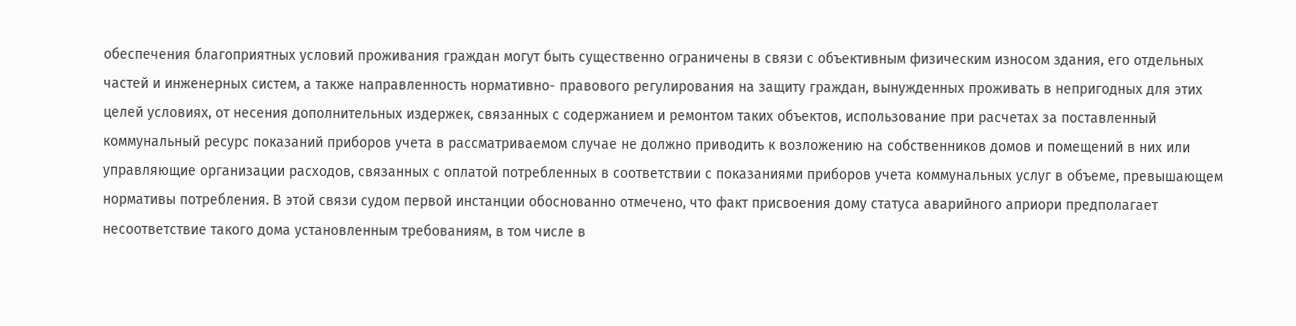обеспечения благоприятных условий проживания граждан могут быть существенно ограничены в связи с объективным физическим износом здания, его отдельных частей и инженерных систем, а также направленность нормативно- правового регулирования на защиту граждан, вынужденных проживать в непригодных для этих целей условиях, от несения дополнительных издержек, связанных с содержанием и ремонтом таких объектов, использование при расчетах за поставленный коммунальный ресурс показаний приборов учета в рассматриваемом случае не должно приводить к возложению на собственников домов и помещений в них или управляющие организации расходов, связанных с оплатой потребленных в соответствии с показаниями приборов учета коммунальных услуг в объеме, превышающем нормативы потребления. В этой связи судом первой инстанции обоснованно отмечено, что факт присвоения дому статуса аварийного априори предполагает несоответствие такого дома установленным требованиям, в том числе в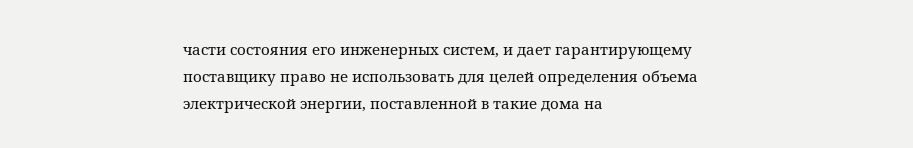части состояния его инженерных систем, и дает гарантирующему поставщику право не использовать для целей определения объема электрической энергии, поставленной в такие дома на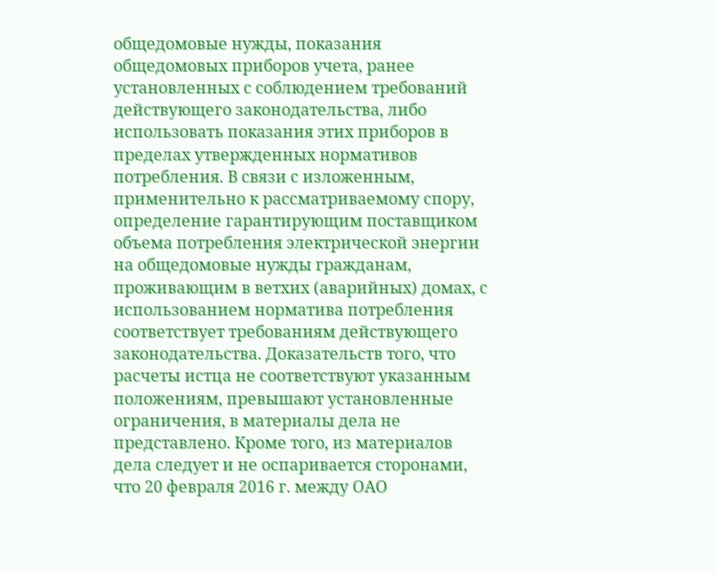общедомовые нужды, показания общедомовых приборов учета, ранее установленных с соблюдением требований действующего законодательства, либо использовать показания этих приборов в пределах утвержденных нормативов потребления. В связи с изложенным, применительно к рассматриваемому спору, определение гарантирующим поставщиком объема потребления электрической энергии на общедомовые нужды гражданам, проживающим в ветхих (аварийных) домах, с использованием норматива потребления соответствует требованиям действующего законодательства. Доказательств того, что расчеты истца не соответствуют указанным положениям, превышают установленные ограничения, в материалы дела не представлено. Кроме того, из материалов дела следует и не оспаривается сторонами, что 20 февраля 2016 г. между ОАО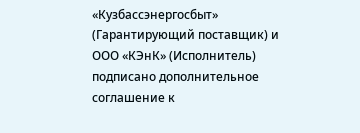«Кузбассэнергосбыт» (Гарантирующий поставщик) и ООО «КЭнК» (Исполнитель) подписано дополнительное соглашение к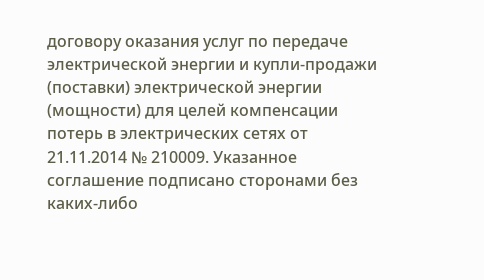договору оказания услуг по передаче электрической энергии и купли-продажи (поставки) электрической энергии (мощности) для целей компенсации потерь в электрических сетях от 21.11.2014 № 210009. Указанное соглашение подписано сторонами без каких-либо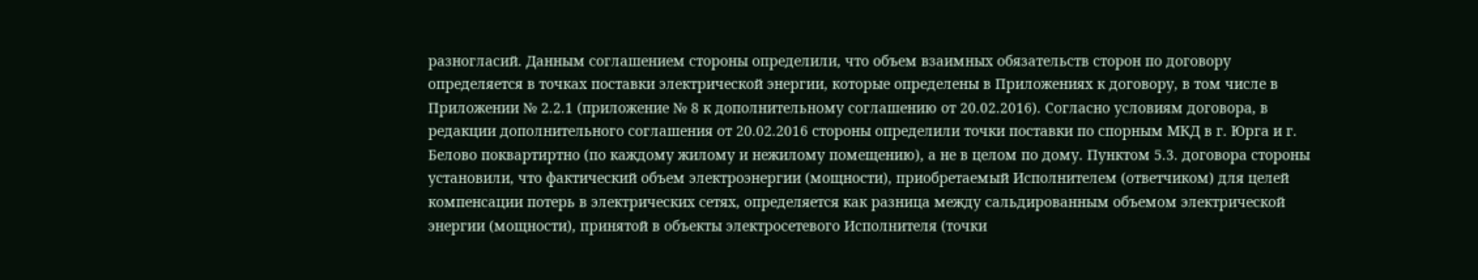разногласий. Данным соглашением стороны определили, что объем взаимных обязательств сторон по договору определяется в точках поставки электрической энергии, которые определены в Приложениях к договору, в том числе в Приложении № 2.2.1 (приложение № 8 к дополнительному соглашению от 20.02.2016). Согласно условиям договора, в редакции дополнительного соглашения от 20.02.2016 стороны определили точки поставки по спорным МКД в г. Юрга и г. Белово поквартиртно (по каждому жилому и нежилому помещению), а не в целом по дому. Пунктом 5.3. договора стороны установили, что фактический объем электроэнергии (мощности), приобретаемый Исполнителем (ответчиком) для целей компенсации потерь в электрических сетях, определяется как разница между сальдированным объемом электрической энергии (мощности), принятой в объекты электросетевого Исполнителя (точки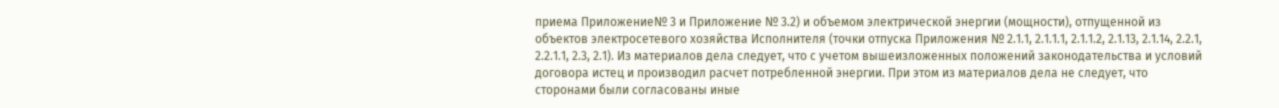приема Приложение№ 3 и Приложение № 3.2) и объемом электрической энергии (мощности), отпущенной из объектов электросетевого хозяйства Исполнителя (точки отпуска Приложения № 2.1.1, 2.1.1.1, 2.1.1.2, 2.1.13, 2.1.14, 2.2.1, 2.2.1.1, 2.3, 2.1). Из материалов дела следует, что с учетом вышеизложенных положений законодательства и условий договора истец и производил расчет потребленной энергии. При этом из материалов дела не следует, что сторонами были согласованы иные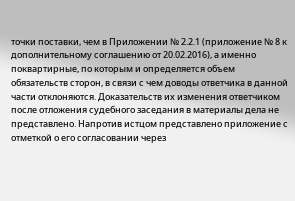точки поставки, чем в Приложении № 2.2.1 (приложение № 8 к дополнительному соглашению от 20.02.2016), а именно поквартирные, по которым и определяется объем обязательств сторон, в связи с чем доводы ответчика в данной части отклоняются. Доказательств их изменения ответчиком после отложения судебного заседания в материалы дела не представлено. Напротив истцом представлено приложение с отметкой о его согласовании через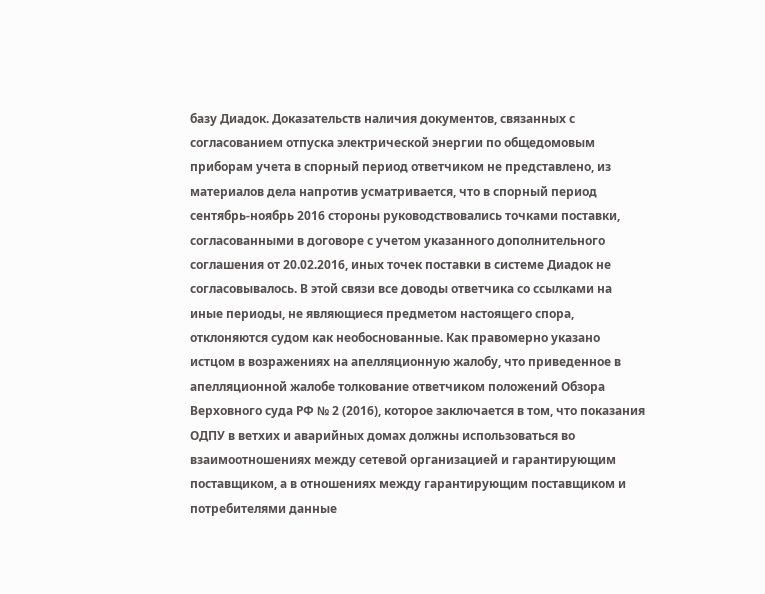базу Диадок. Доказательств наличия документов, связанных с согласованием отпуска электрической энергии по общедомовым приборам учета в спорный период ответчиком не представлено, из материалов дела напротив усматривается, что в спорный период сентябрь-ноябрь 2016 стороны руководствовались точками поставки, согласованными в договоре с учетом указанного дополнительного соглашения от 20.02.2016, иных точек поставки в системе Диадок не согласовывалось. В этой связи все доводы ответчика со ссылками на иные периоды, не являющиеся предметом настоящего спора, отклоняются судом как необоснованные. Как правомерно указано истцом в возражениях на апелляционную жалобу, что приведенное в апелляционной жалобе толкование ответчиком положений Обзора Верховного суда РФ № 2 (2016), которое заключается в том, что показания ОДПУ в ветхих и аварийных домах должны использоваться во взаимоотношениях между сетевой организацией и гарантирующим поставщиком, а в отношениях между гарантирующим поставщиком и потребителями данные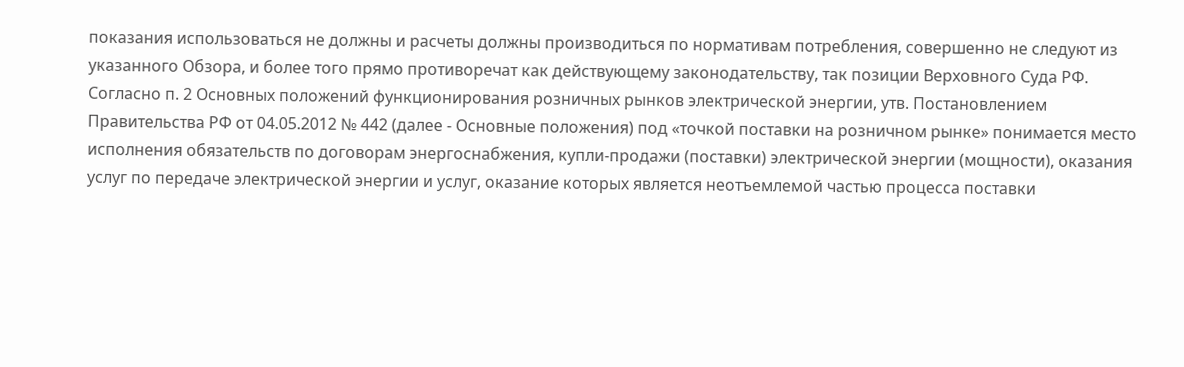показания использоваться не должны и расчеты должны производиться по нормативам потребления, совершенно не следуют из указанного Обзора, и более того прямо противоречат как действующему законодательству, так позиции Верховного Суда РФ. Согласно п. 2 Основных положений функционирования розничных рынков электрической энергии, утв. Постановлением Правительства РФ от 04.05.2012 № 442 (далее - Основные положения) под «точкой поставки на розничном рынке» понимается место исполнения обязательств по договорам энергоснабжения, купли-продажи (поставки) электрической энергии (мощности), оказания услуг по передаче электрической энергии и услуг, оказание которых является неотъемлемой частью процесса поставки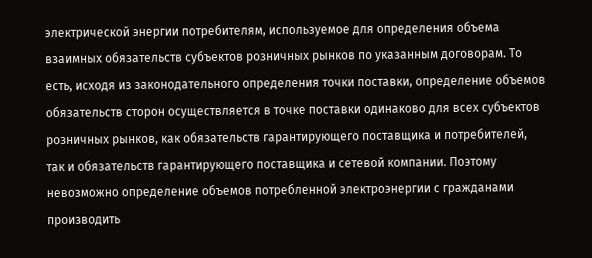электрической энергии потребителям, используемое для определения объема взаимных обязательств субъектов розничных рынков по указанным договорам. То есть, исходя из законодательного определения точки поставки, определение объемов обязательств сторон осуществляется в точке поставки одинаково для всех субъектов розничных рынков, как обязательств гарантирующего поставщика и потребителей, так и обязательств гарантирующего поставщика и сетевой компании. Поэтому невозможно определение объемов потребленной электроэнергии с гражданами производить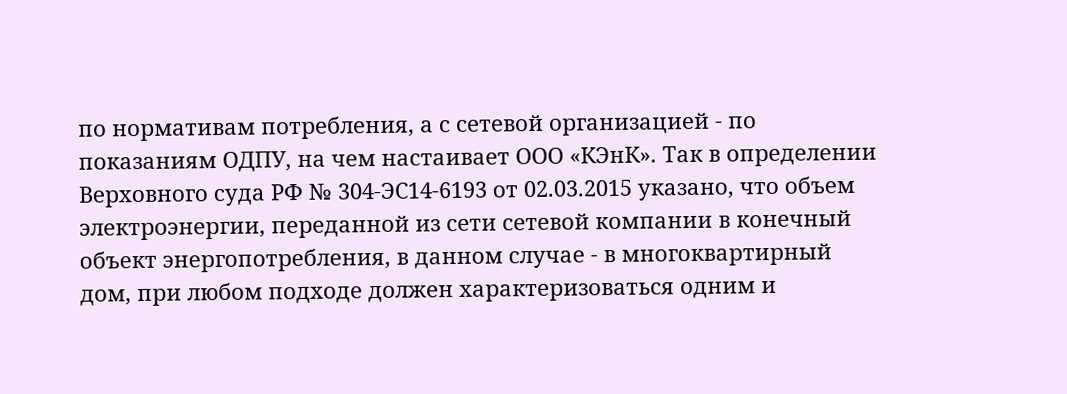по нормативам потребления, а с сетевой организацией - по показаниям ОДПУ, на чем настаивает ООО «КЭнК». Так в определении Верховного суда РФ № 304-ЭС14-6193 от 02.03.2015 указано, что объем электроэнергии, переданной из сети сетевой компании в конечный объект энергопотребления, в данном случае - в многоквартирный дом, при любом подходе должен характеризоваться одним и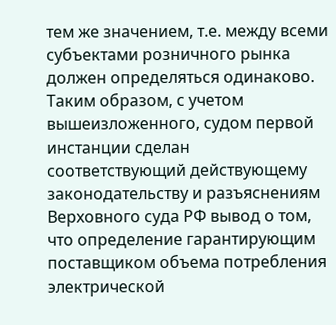тем же значением, т.е. между всеми субъектами розничного рынка должен определяться одинаково. Таким образом, с учетом вышеизложенного, судом первой инстанции сделан соответствующий действующему законодательству и разъяснениям Верховного суда РФ вывод о том, что определение гарантирующим поставщиком объема потребления электрической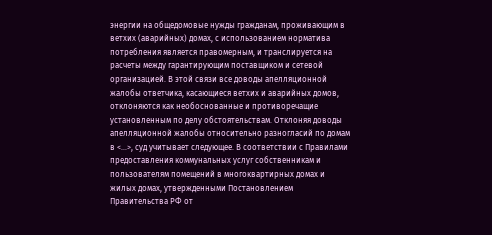энергии на общедомовые нужды гражданам, проживающим в ветхих (аварийных) домах, с использованием норматива потребления является правомерным, и транслируется на расчеты между гарантирующим поставщиком и сетевой организацией. В этой связи все доводы апелляционной жалобы ответчика, касающиеся ветхих и аварийных домов, отклоняются как необоснованные и противоречащие установленным по делу обстоятельствам. Отклоняя доводы апелляционной жалобы относительно разногласий по домам в <...>, суд учитывает следующее. В соответствии с Правилами предоставления коммунальных услуг собственникам и пользователям помещений в многоквартирных домах и жилых домах, утвержденными Постановлением Правительства РФ от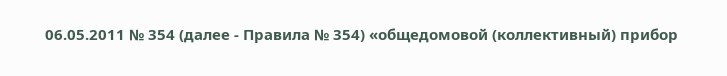06.05.2011 № 354 (далее - Правила № 354) «общедомовой (коллективный) прибор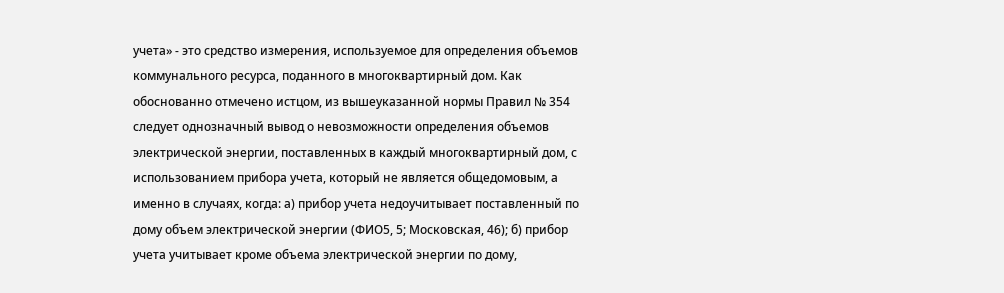учета» - это средство измерения, используемое для определения объемов коммунального ресурса, поданного в многоквартирный дом. Как обоснованно отмечено истцом, из вышеуказанной нормы Правил № 354 следует однозначный вывод о невозможности определения объемов электрической энергии, поставленных в каждый многоквартирный дом, с использованием прибора учета, который не является общедомовым, а именно в случаях, когда: а) прибор учета недоучитывает поставленный по дому объем электрической энергии (ФИО5, 5; Московская, 46); б) прибор учета учитывает кроме объема электрической энергии по дому,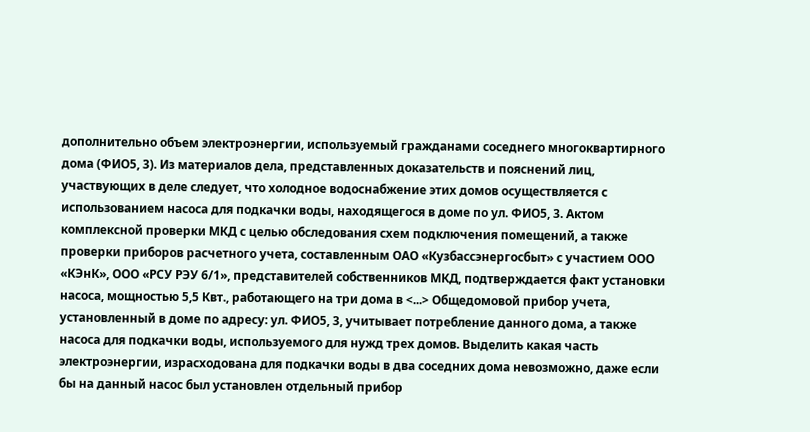дополнительно объем электроэнергии, используемый гражданами соседнего многоквартирного дома (ФИО5, 3). Из материалов дела, представленных доказательств и пояснений лиц, участвующих в деле следует, что холодное водоснабжение этих домов осуществляется с использованием насоса для подкачки воды, находящегося в доме по ул. ФИО5, 3. Актом комплексной проверки МКД с целью обследования схем подключения помещений, а также проверки приборов расчетного учета, составленным ОАО «Кузбассэнергосбыт» с участием ООО «КЭнК», ООО «РСУ РЭУ 6/1», представителей собственников МКД, подтверждается факт установки насоса, мощностью 5,5 Квт., работающего на три дома в <...> Общедомовой прибор учета, установленный в доме по адресу: ул. ФИО5, 3, учитывает потребление данного дома, а также насоса для подкачки воды, используемого для нужд трех домов. Выделить какая часть электроэнергии, израсходована для подкачки воды в два соседних дома невозможно, даже если бы на данный насос был установлен отдельный прибор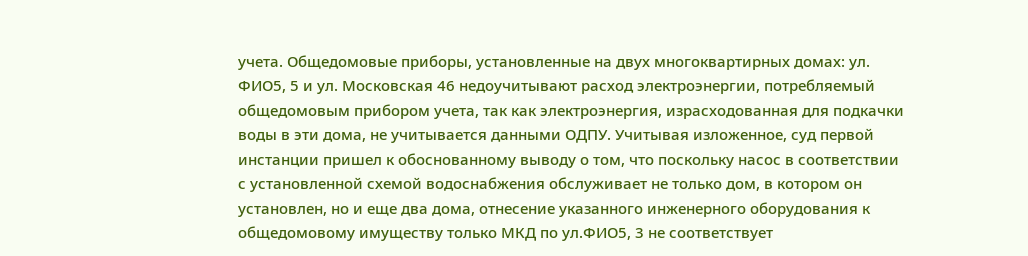учета. Общедомовые приборы, установленные на двух многоквартирных домах: ул. ФИО5, 5 и ул. Московская 46 недоучитывают расход электроэнергии, потребляемый общедомовым прибором учета, так как электроэнергия, израсходованная для подкачки воды в эти дома, не учитывается данными ОДПУ. Учитывая изложенное, суд первой инстанции пришел к обоснованному выводу о том, что поскольку насос в соответствии с установленной схемой водоснабжения обслуживает не только дом, в котором он установлен, но и еще два дома, отнесение указанного инженерного оборудования к общедомовому имуществу только МКД по ул.ФИО5, 3 не соответствует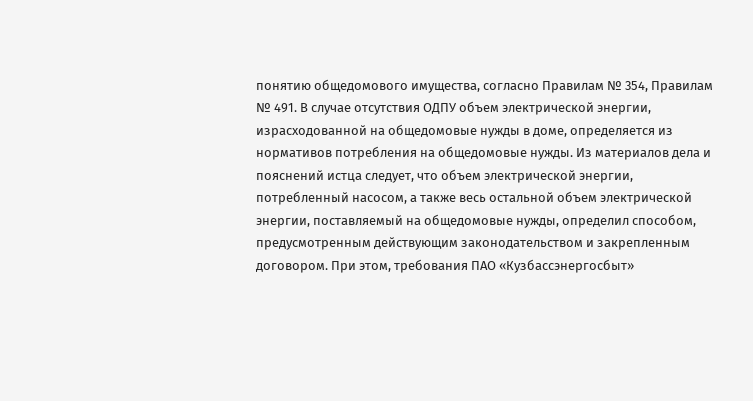понятию общедомового имущества, согласно Правилам № 354, Правилам № 491. В случае отсутствия ОДПУ объем электрической энергии, израсходованной на общедомовые нужды в доме, определяется из нормативов потребления на общедомовые нужды. Из материалов дела и пояснений истца следует, что объем электрической энергии, потребленный насосом, а также весь остальной объем электрической энергии, поставляемый на общедомовые нужды, определил способом, предусмотренным действующим законодательством и закрепленным договором. При этом, требования ПАО «Кузбассэнергосбыт»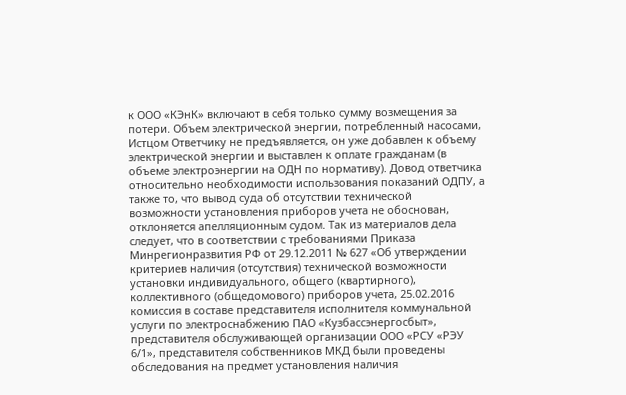к ООО «КЭнК» включают в себя только сумму возмещения за потери. Объем электрической энергии, потребленный насосами, Истцом Ответчику не предъявляется, он уже добавлен к объему электрической энергии и выставлен к оплате гражданам (в объеме электроэнергии на ОДН по нормативу). Довод ответчика относительно необходимости использования показаний ОДПУ, а также то, что вывод суда об отсутствии технической возможности установления приборов учета не обоснован, отклоняется апелляционным судом. Так из материалов дела следует, что в соответствии с требованиями Приказа Минрегионразвития РФ от 29.12.2011 № 627 «Об утверждении критериев наличия (отсутствия) технической возможности установки индивидуального, общего (квартирного), коллективного (общедомового) приборов учета, 25.02.2016 комиссия в составе представителя исполнителя коммунальной услуги по электроснабжению ПАО «Кузбассэнергосбыт», представителя обслуживающей организации ООО «РСУ «РЭУ 6/1», представителя собственников МКД были проведены обследования на предмет установления наличия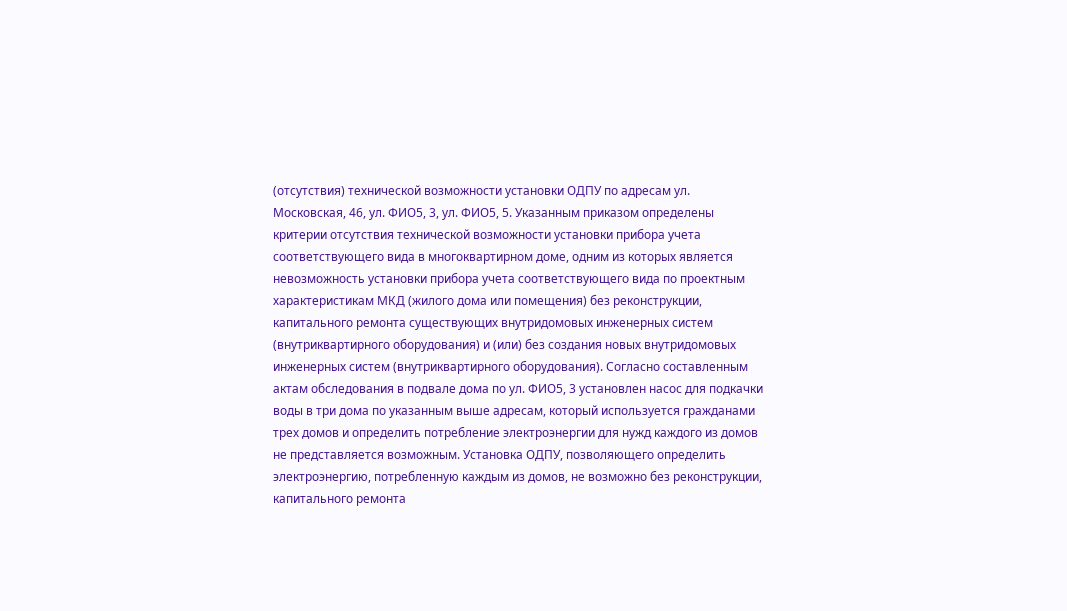(отсутствия) технической возможности установки ОДПУ по адресам ул. Московская, 46, ул. ФИО5, 3, ул. ФИО5, 5. Указанным приказом определены критерии отсутствия технической возможности установки прибора учета соответствующего вида в многоквартирном доме, одним из которых является невозможность установки прибора учета соответствующего вида по проектным характеристикам МКД (жилого дома или помещения) без реконструкции, капитального ремонта существующих внутридомовых инженерных систем (внутриквартирного оборудования) и (или) без создания новых внутридомовых инженерных систем (внутриквартирного оборудования). Согласно составленным актам обследования в подвале дома по ул. ФИО5, 3 установлен насос для подкачки воды в три дома по указанным выше адресам, который используется гражданами трех домов и определить потребление электроэнергии для нужд каждого из домов не представляется возможным. Установка ОДПУ, позволяющего определить электроэнергию, потребленную каждым из домов, не возможно без реконструкции, капитального ремонта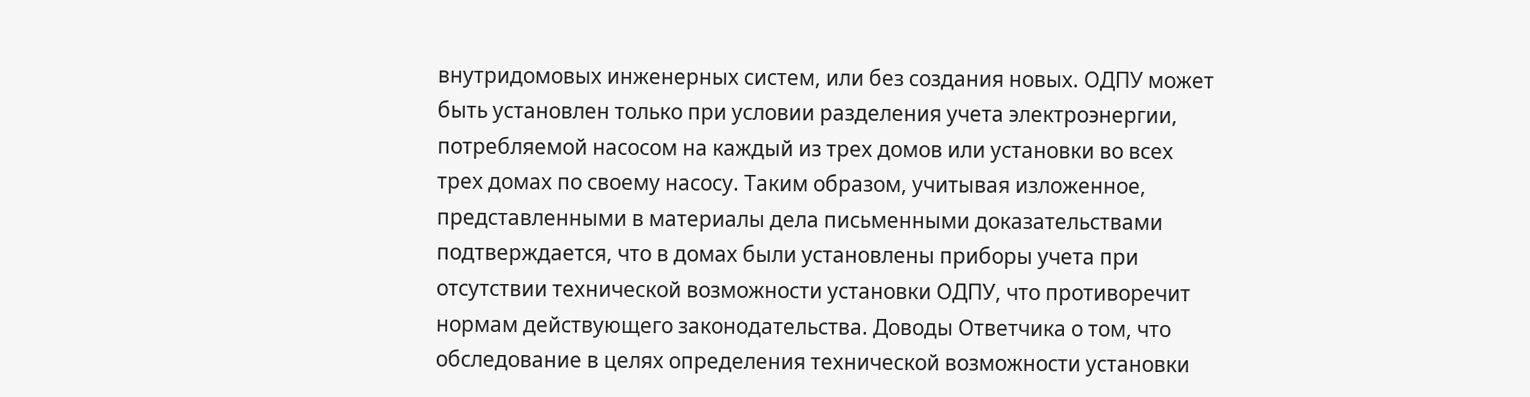внутридомовых инженерных систем, или без создания новых. ОДПУ может быть установлен только при условии разделения учета электроэнергии, потребляемой насосом на каждый из трех домов или установки во всех трех домах по своему насосу. Таким образом, учитывая изложенное, представленными в материалы дела письменными доказательствами подтверждается, что в домах были установлены приборы учета при отсутствии технической возможности установки ОДПУ, что противоречит нормам действующего законодательства. Доводы Ответчика о том, что обследование в целях определения технической возможности установки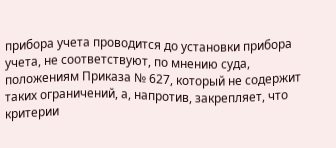прибора учета проводится до установки прибора учета, не соответствуют, по мнению суда, положениям Приказа № 627, который не содержит таких ограничений, а, напротив, закрепляет, что критерии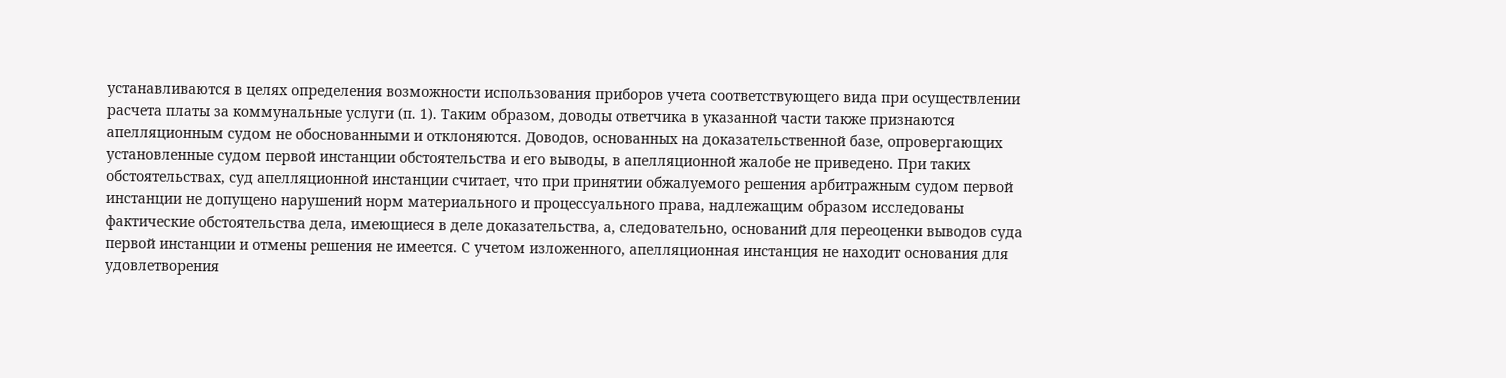устанавливаются в целях определения возможности использования приборов учета соответствующего вида при осуществлении расчета платы за коммунальные услуги (п. 1). Таким образом, доводы ответчика в указанной части также признаются апелляционным судом не обоснованными и отклоняются. Доводов, основанных на доказательственной базе, опровергающих установленные судом первой инстанции обстоятельства и его выводы, в апелляционной жалобе не приведено. При таких обстоятельствах, суд апелляционной инстанции считает, что при принятии обжалуемого решения арбитражным судом первой инстанции не допущено нарушений норм материального и процессуального права, надлежащим образом исследованы фактические обстоятельства дела, имеющиеся в деле доказательства, а, следовательно, оснований для переоценки выводов суда первой инстанции и отмены решения не имеется. С учетом изложенного, апелляционная инстанция не находит основания для удовлетворения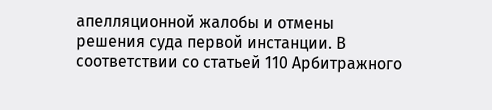апелляционной жалобы и отмены решения суда первой инстанции. В соответствии со статьей 110 Арбитражного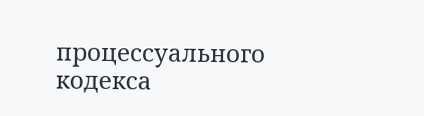процессуального кодекса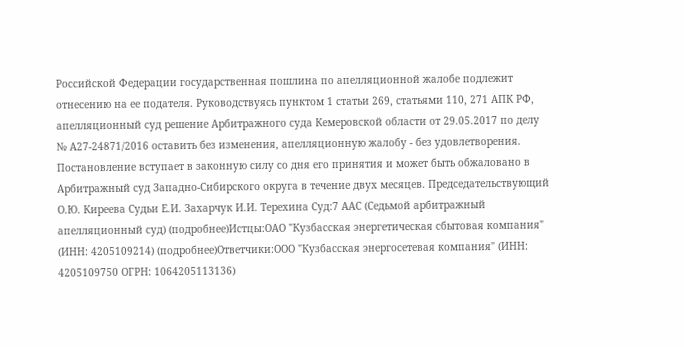Российской Федерации государственная пошлина по апелляционной жалобе подлежит отнесению на ее подателя. Руководствуясь пунктом 1 статьи 269, статьями 110, 271 АПК РФ, апелляционный суд решение Арбитражного суда Кемеровской области от 29.05.2017 по делу № А27-24871/2016 оставить без изменения, апелляционную жалобу - без удовлетворения. Постановление вступает в законную силу со дня его принятия и может быть обжаловано в Арбитражный суд Западно-Сибирского округа в течение двух месяцев. Председательствующий О.Ю. Киреева Судьи Е.И. Захарчук И.И. Терехина Суд:7 ААС (Седьмой арбитражный апелляционный суд) (подробнее)Истцы:ОАО "Кузбасская энергетическая сбытовая компания" (ИНН: 4205109214) (подробнее)Ответчики:ООО "Кузбасская энергосетевая компания" (ИНН: 4205109750 ОГРН: 1064205113136)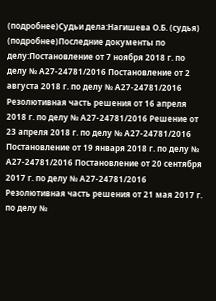(подробнее)Судьи дела:Нагишева О.Б. (судья) (подробнее)Последние документы по делу:Постановление от 7 ноября 2018 г. по делу № А27-24781/2016 Постановление от 2 августа 2018 г. по делу № А27-24781/2016 Резолютивная часть решения от 16 апреля 2018 г. по делу № А27-24781/2016 Решение от 23 апреля 2018 г. по делу № А27-24781/2016 Постановление от 19 января 2018 г. по делу № А27-24781/2016 Постановление от 20 сентября 2017 г. по делу № А27-24781/2016 Резолютивная часть решения от 21 мая 2017 г. по делу №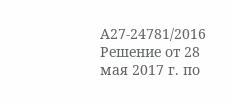А27-24781/2016 Решение от 28 мая 2017 г. по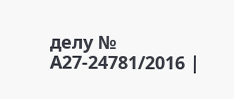делу № А27-24781/2016 |